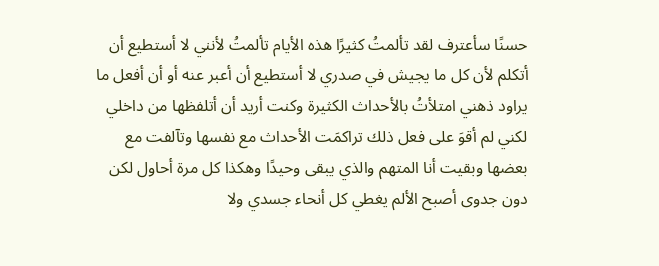حسنًا سأعترف لقد تألمتُ كثيرًا هذه الأيام تألمتُ لأنني لا أستطيع أن أتكلم لأن كل ما يجيش في صدري لا أستطيع أن أعبر عنه أو أن أفعل ما يراود ذهني امتلأتُ بالأحداث الكثيرة وكنت أريد أن أتلفظها من داخلي لكني لم أقوَ على فعل ذلك تراكمَت الأحداث مع نفسها وتآلفت مع بعضها وبقيت أنا المتهم والذي يبقى وحيدًا وهكذا كل مرة أحاول لكن دون جدوى أصبح الألم يغطي كل أنحاء جسدي ولا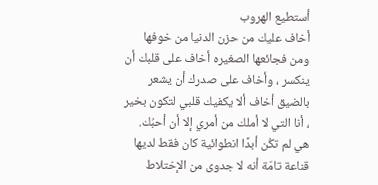أستطيع الهروب
أخاف عليك من حزن الدنيا من خوفها ومن فجائعها الصغيره أخاف على قلبك أن ينكسر ، وأخاف على صدرك أن يشعر بالضيق أخاف ألا يكفيك قلبي لتكون بخير ، أنا التي لا أملك من أمري إلا أن أحبُك.
هي لم تكُن أبدًا انطوائية كان فقط لديها قناعة تامّة أنه لا جدوى من الإختلاط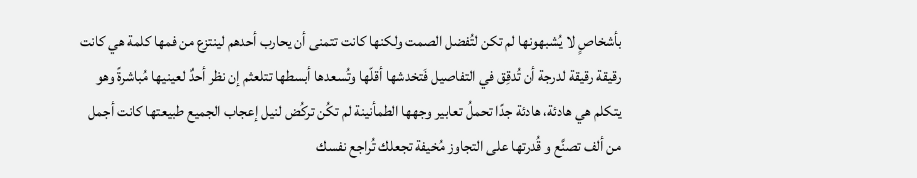بأشخاصٍ لا يُشبهونها لم تكن لتُفضل الصمت ولكنها كانت تتمنى أن يحارب أحدهم لينتزع من فمها كلمة هي كانت رقيقة رقيقة لدرجة أن تُدقِق في التفاصيل فَتخدشها أقلّها وتُسعدها أبسطها تتلعثم إن نظر أحدٌ لعينيها مُباشرةً وهو يتكلم هي هادئة، هادئة جدًا تحملُ تعابير وجهها الطمأنينة لم تكُن تركُض لنيل إعجاب الجميع طبيعتها كانت أجمل من ألف تصنَّع و قُدرتها على التجاوز مُخيفة تجعلك تُراجع نفسك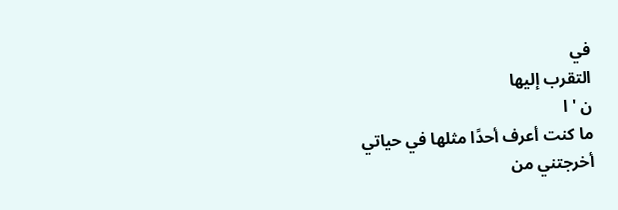في
التقرب إليها
ن ' ا
ما كنت أعرف أحدًا مثلها في حياتي
أخرجتني من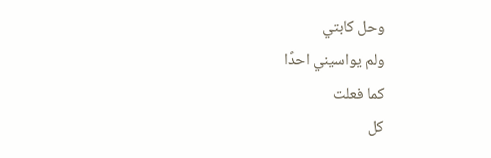وحل كابتي
ولم يواسيني احدًا
كما فعلت
كل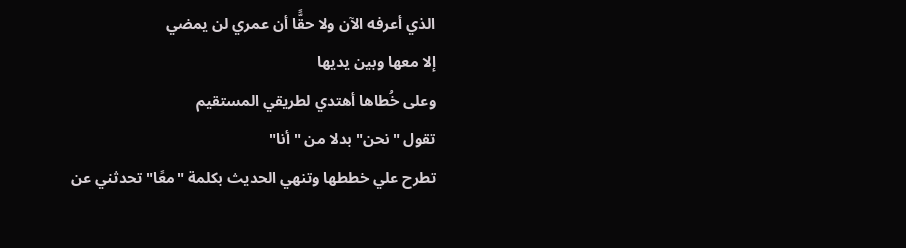الذي أعرفه الآن ولا حقًّا أن عمري لن يمضي
إلا معها وبين يديها
وعلى خُطاها أهتدي لطريقي المستقيم
تقول "نحن" بدلا من "أنا"
تطرح علي خططها وتنهي الحديث بكلمة "معًا" تحدثني عن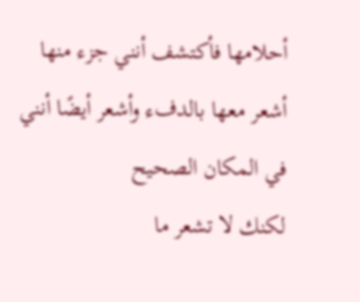أحلامها فأكتشف أنني جزء منها أشعر معها بالدفء وأشعر أيضًا أنني في المكان الصحيح
لكنك لا تشعر ما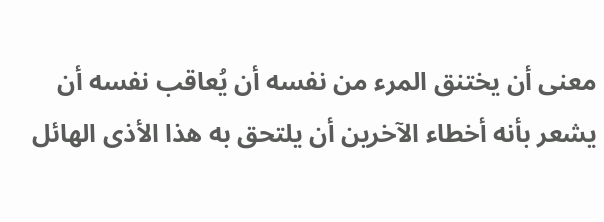معنى أن يختنق المرء من نفسه أن يُعاقب نفسه أن يشعر بأنه أخطاء الآخرين أن يلتحق به هذا الأذى الهائل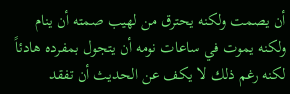أن يصمت ولكنه يحترق من لهيب صمته أن ينام ولكنه يموت في ساعات نومه أن يتجول بمفرده هادئاً لكنه رغم ذلك لا يكف عن الحديث أن تفقد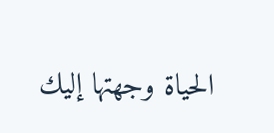الحياة وجهتها إليك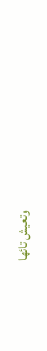وتعيش تائها